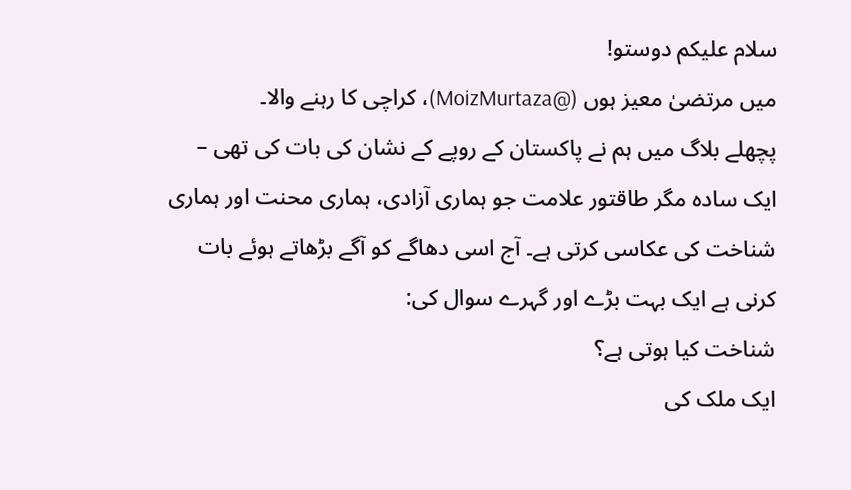سلام علیکم دوستو!
میں مرتضیٰ معیز ہوں (@MoizMurtaza)، کراچی کا رہنے والا۔
پچھلے بلاگ میں ہم نے پاکستان کے روپے کے نشان کی بات کی تھی – ایک سادہ مگر طاقتور علامت جو ہماری آزادی، ہماری محنت اور ہماری شناخت کی عکاسی کرتی ہے۔ آج اسی دھاگے کو آگے بڑھاتے ہوئے بات کرنی ہے ایک بہت بڑے اور گہرے سوال کی:
شناخت کیا ہوتی ہے؟
ایک ملک کی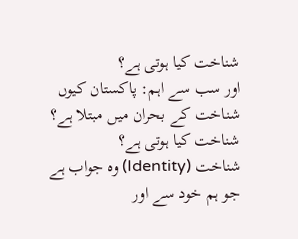شناخت کیا ہوتی ہے؟
اور سب سے اہم: پاکستان کیوں شناخت کے بحران میں مبتلا ہے؟
شناخت کیا ہوتی ہے؟
شناخت (Identity) وہ جواب ہے جو ہم خود سے اور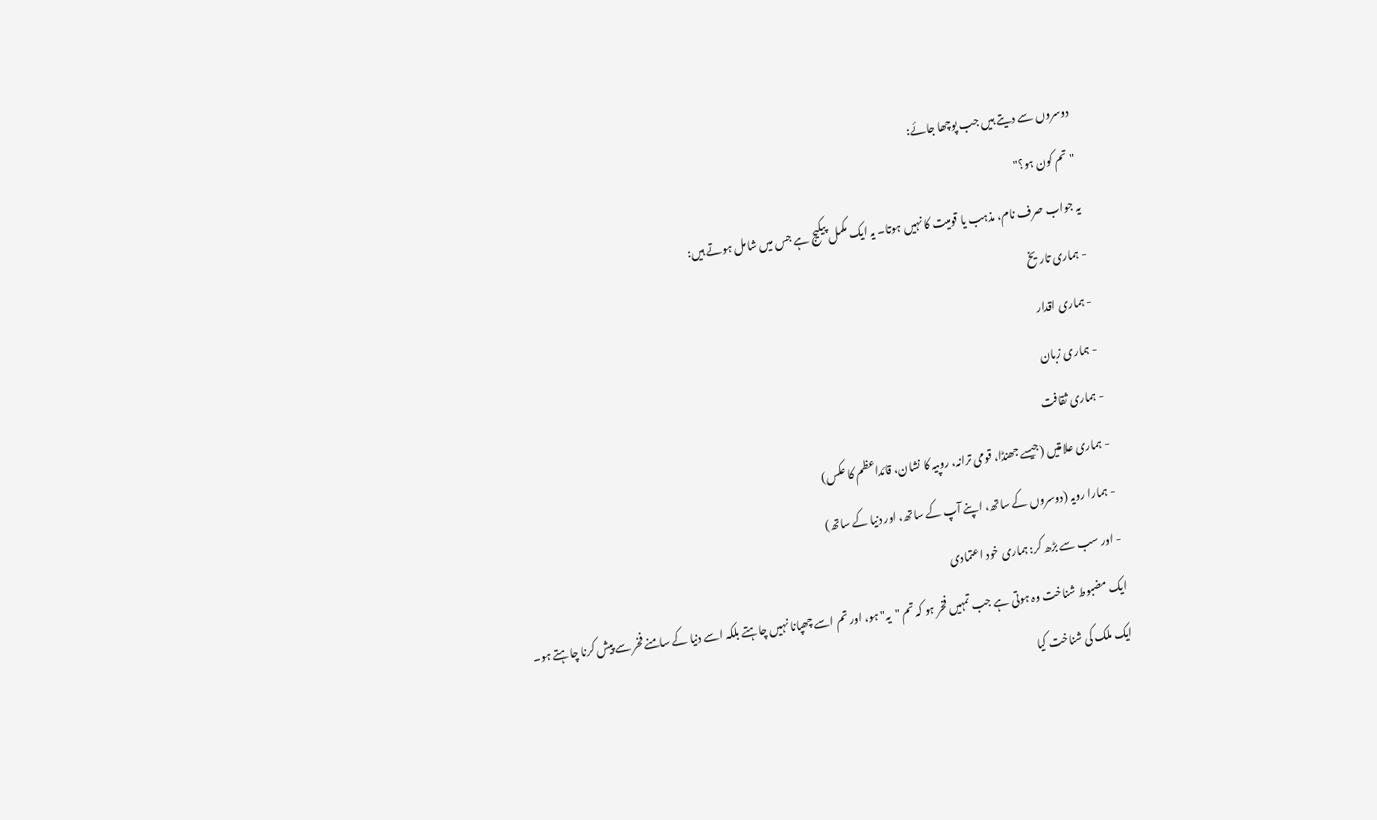دوسروں سے دیتے ہیں جب پوچھا جائے:
"تم کون ہو؟"
یہ جواب صرف نام، مذہب یا قومیت کا نہیں ہوتا۔ یہ ایک مکمل پیکیج ہے جس میں شامل ہوتے ہیں:
- ہماری تاریخ
- ہماری اقدار
- ہماری زبان
- ہماری ثقافت
- ہماری علامتیں (جیسے جھنڈا، قومی ترانہ، روپیہ کا نشان، قائداعظم کا عکس)
- ہمارا رویہ (دوسروں کے ساتھ، اپنے آپ کے ساتھ، اور دنیا کے ساتھ)
- اور سب سے بڑھ کر: ہماری خود اعتمادی
ایک مضبوط شناخت وہ ہوتی ہے جب تمہیں فخر ہو کہ تم "یہ" ہو، اور تم اسے چھپانا نہیں چاہتے بلکہ اسے دنیا کے سامنے فخر سے پیش کرنا چاہتے ہو۔
ایک ملک کی شناخت کیا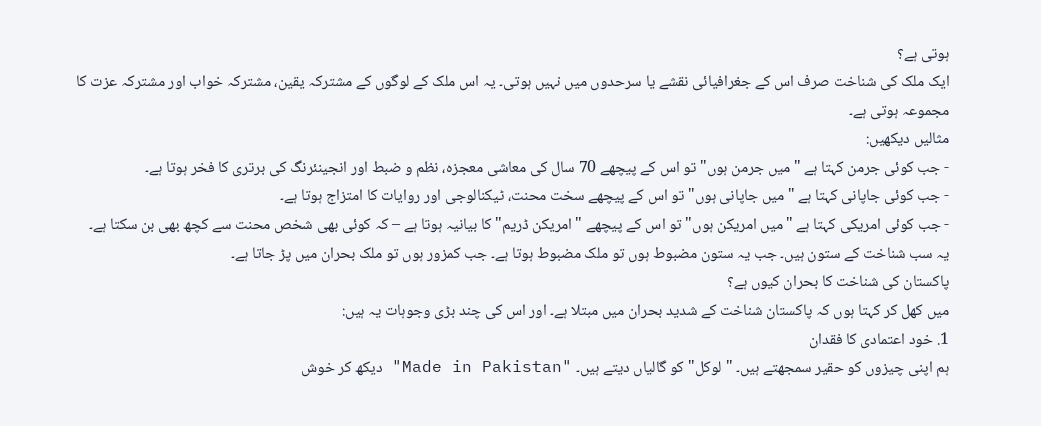ہوتی ہے؟
ایک ملک کی شناخت صرف اس کے جغرافیائی نقشے یا سرحدوں میں نہیں ہوتی۔ یہ اس ملک کے لوگوں کے مشترکہ یقین، مشترکہ خواب اور مشترکہ عزت کا مجموعہ ہوتی ہے۔
مثالیں دیکھیں:
- جب کوئی جرمن کہتا ہے "میں جرمن ہوں" تو اس کے پیچھے 70 سال کی معاشی معجزہ، نظم و ضبط اور انجینئرنگ کی برتری کا فخر ہوتا ہے۔
- جب کوئی جاپانی کہتا ہے "میں جاپانی ہوں" تو اس کے پیچھے سخت محنت، ٹیکنالوجی اور روایات کا امتزاج ہوتا ہے۔
- جب کوئی امریکی کہتا ہے "میں امریکن ہوں" تو اس کے پیچھے "امریکن ڈریم" کا بیانیہ ہوتا ہے – کہ کوئی بھی شخص محنت سے کچھ بھی بن سکتا ہے۔
یہ سب شناخت کے ستون ہیں۔ جب یہ ستون مضبوط ہوں تو ملک مضبوط ہوتا ہے۔ جب کمزور ہوں تو ملک بحران میں پڑ جاتا ہے۔
پاکستان کی شناخت کا بحران کیوں ہے؟
میں کھل کر کہتا ہوں کہ پاکستان شناخت کے شدید بحران میں مبتلا ہے۔ اور اس کی چند بڑی وجوہات یہ ہیں:
1. خود اعتمادی کا فقدان
ہم اپنی چیزوں کو حقیر سمجھتے ہیں۔ "لوکل" کو گالیاں دیتے ہیں۔ "Made in Pakistan" دیکھ کر خوش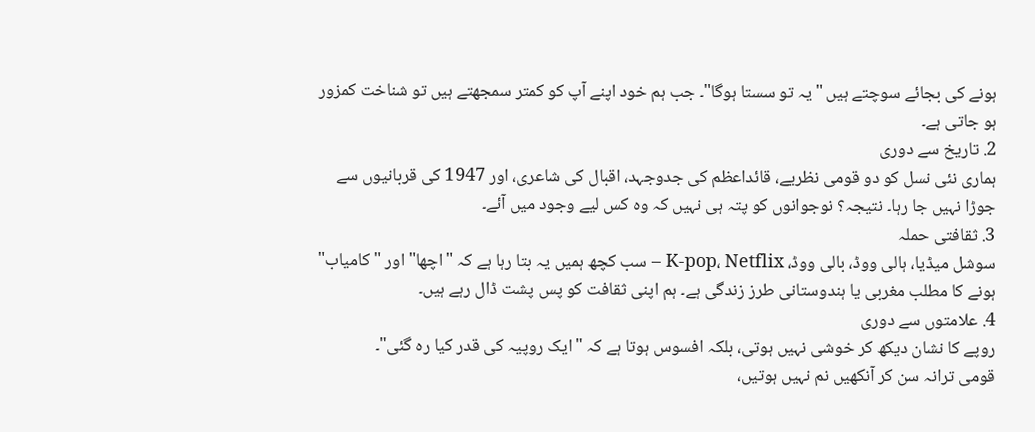ہونے کی بجائے سوچتے ہیں "یہ تو سستا ہوگا"۔ جب ہم خود اپنے آپ کو کمتر سمجھتے ہیں تو شناخت کمزور ہو جاتی ہے۔
2. تاریخ سے دوری
ہماری نئی نسل کو دو قومی نظریے، قائداعظم کی جدوجہد، اقبال کی شاعری، اور 1947 کی قربانیوں سے جوڑا نہیں جا رہا۔ نتیجہ؟ نوجوانوں کو پتہ ہی نہیں کہ وہ کس لیے وجود میں آئے۔
3. ثقافتی حملہ
سوشل میڈیا، ہالی ووڈ، بالی ووڈ، K-pop، Netflix – سب کچھ ہمیں یہ بتا رہا ہے کہ "اچھا" اور "کامیاب" ہونے کا مطلب مغربی یا ہندوستانی طرز زندگی ہے۔ ہم اپنی ثقافت کو پس پشت ڈال رہے ہیں۔
4. علامتوں سے دوری
روپے کا نشان دیکھ کر خوشی نہیں ہوتی، بلکہ افسوس ہوتا ہے کہ "ایک روپیہ کی قدر کیا رہ گئی"۔
قومی ترانہ سن کر آنکھیں نم نہیں ہوتیں،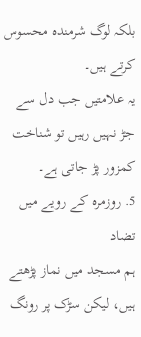بلکہ لوگ شرمندہ محسوس کرتے ہیں۔
یہ علامتیں جب دل سے جڑ نہیں رہیں تو شناخت کمزور پڑ جاتی ہے۔
5. روزمرہ کے رویے میں تضاد
ہم مسجد میں نماز پڑھتے ہیں، لیکن سڑک پر رونگ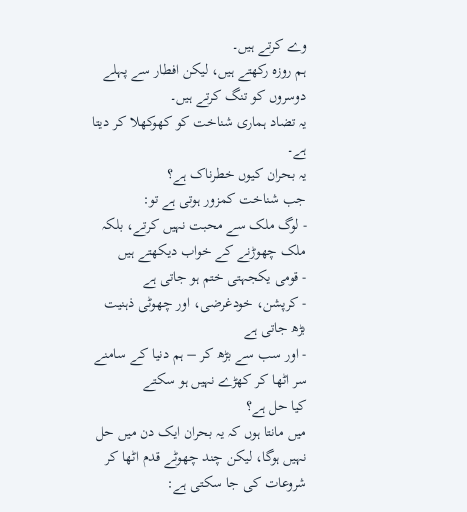وے کرتے ہیں۔
ہم روزہ رکھتے ہیں، لیکن افطار سے پہلے دوسروں کو تنگ کرتے ہیں۔
یہ تضاد ہماری شناخت کو کھوکھلا کر دیتا ہے۔
یہ بحران کیوں خطرناک ہے؟
جب شناخت کمزور ہوتی ہے تو:
- لوگ ملک سے محبت نہیں کرتے، بلکہ ملک چھوڑنے کے خواب دیکھتے ہیں
- قومی یکجہتی ختم ہو جاتی ہے
- کرپشن، خودغرضی، اور چھوٹی ذہنیت بڑھ جاتی ہے
- اور سب سے بڑھ کر – ہم دنیا کے سامنے سر اٹھا کر کھڑے نہیں ہو سکتے
کیا حل ہے؟
میں مانتا ہوں کہ یہ بحران ایک دن میں حل نہیں ہوگا، لیکن چند چھوٹے قدم اٹھا کر شروعات کی جا سکتی ہے: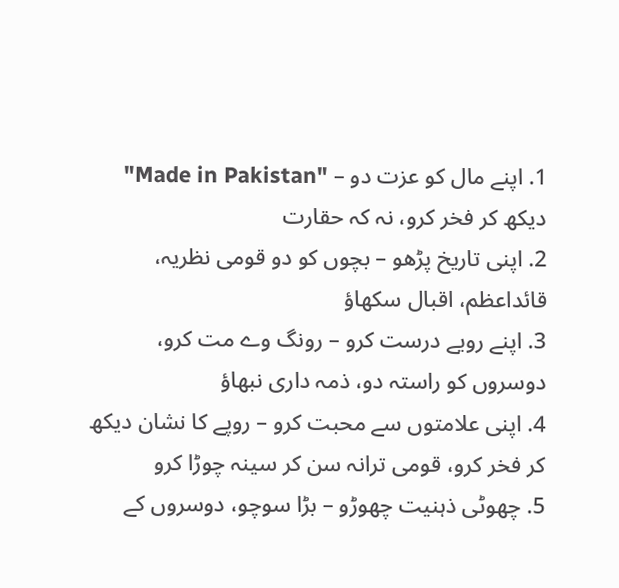1. اپنے مال کو عزت دو – "Made in Pakistan" دیکھ کر فخر کرو، نہ کہ حقارت
2. اپنی تاریخ پڑھو – بچوں کو دو قومی نظریہ، قائداعظم، اقبال سکھاؤ
3. اپنے رویے درست کرو – رونگ وے مت کرو، دوسروں کو راستہ دو، ذمہ داری نبھاؤ
4. اپنی علامتوں سے محبت کرو – روپے کا نشان دیکھ کر فخر کرو، قومی ترانہ سن کر سینہ چوڑا کرو
5. چھوٹی ذہنیت چھوڑو – بڑا سوچو، دوسروں کے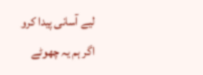لیے آسانی پیدا کرو
اگر ہم یہ چھوٹے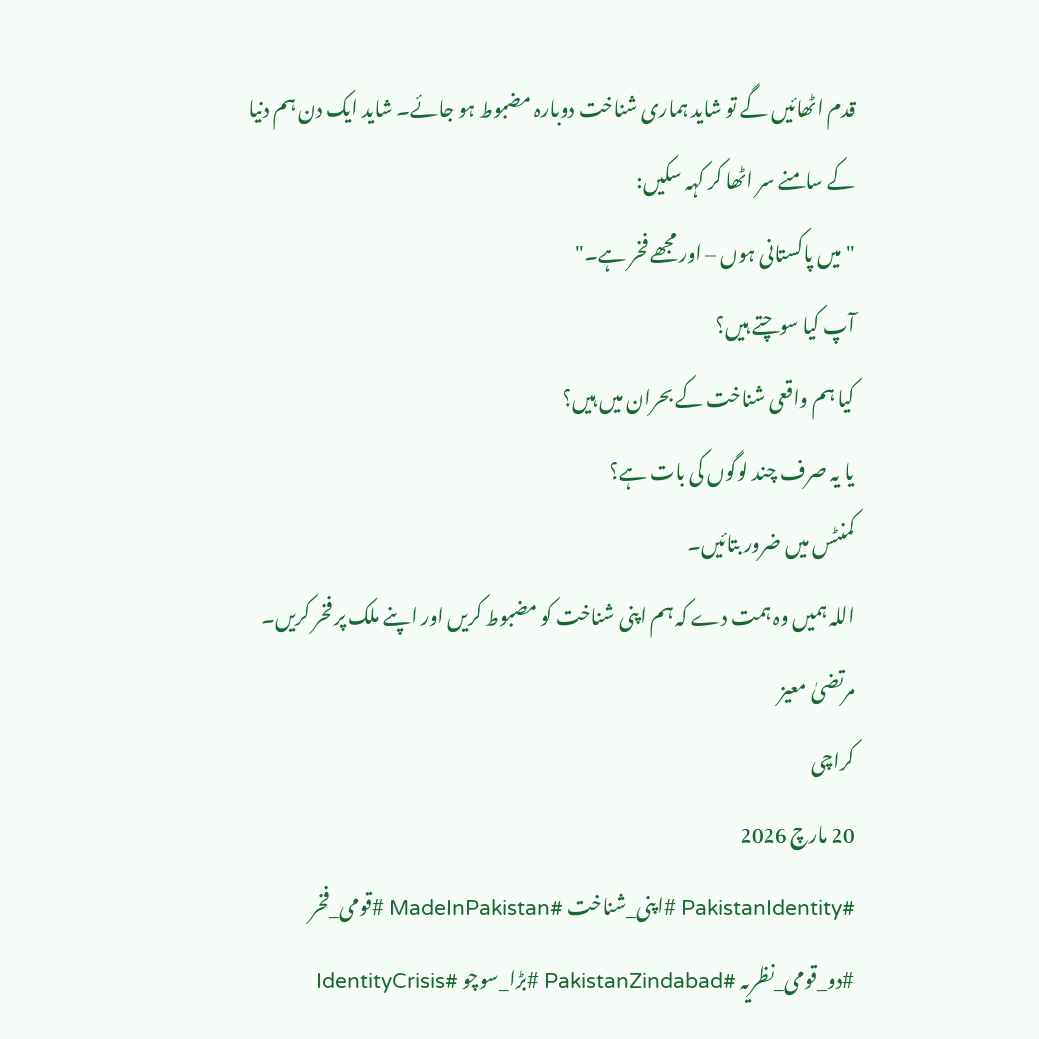قدم اٹھائیں گے تو شاید ہماری شناخت دوبارہ مضبوط ہو جائے۔ شاید ایک دن ہم دنیا کے سامنے سر اٹھا کر کہہ سکیں:
"میں پاکستانی ہوں – اور مجھے فخر ہے۔"
آپ کیا سوچتے ہیں؟
کیا ہم واقعی شناخت کے بحران میں ہیں؟
یا یہ صرف چند لوگوں کی بات ہے؟
کمنٹس میں ضرور بتائیں۔
اللہ ہمیں وہ ہمت دے کہ ہم اپنی شناخت کو مضبوط کریں اور اپنے ملک پر فخر کریں۔
مرتضیٰ معیز
کراچی
20 مارچ 2026
#PakistanIdentity #اپنی_شناخت #MadeInPakistan #قومی_فخر #دو_قومی_نظریہ #PakistanZindabad #بڑا_سوچو #IdentityCrisis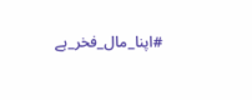#اپنا_مال_فخر_ہے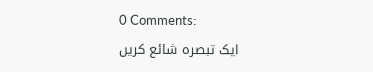0 Comments:
ایک تبصرہ شائع کریں